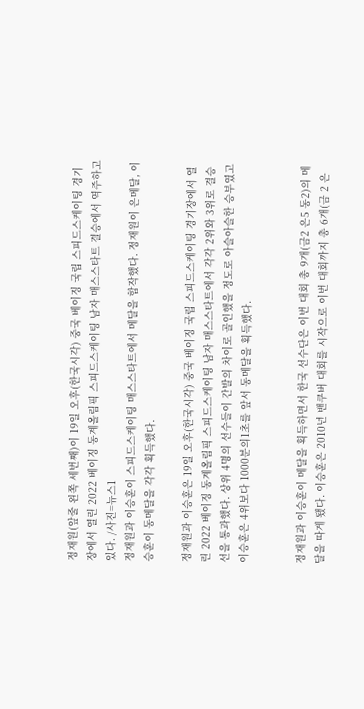정재원(앞줄 왼쪽 세번째)이 19일 오후(한국시각) 중국 베이징 국립 스피드스케이팅 경기장에서 열린 2022 베이징 동계올림픽 스피드스케이팅 남자 매스스타트 결승에서 역주하고 있다. /사진=뉴스1
정재원과 이승훈이 스피드스케이팅 매스스타트에서 메달을 합작했다. 정재원이 은메달, 이승훈이 동메달을 각각 획득했다.

정재원과 이승훈은 19일 오후(한국시각) 중국 베이징 국립 스피드스케이팅 경기장에서 열린 2022 베이징 동계올림픽 스피드스케이팅 남자 매스스타트에서 각각 2위와 3위로 결승선을 통과했다. 상위 4명의 선수들이 간발의 차이로 골인했을 정도로 아슬아슬한 승부였고 이승훈은 4위보다 1000분의1초를 앞서 동메달을 획득했다.


정재원과 이승훈이 메달을 획득하면서 한국 선수단은 이번 대회 총 9개(금2 은5 동2)의 메달을 따게 됐다. 이승훈은 2010년 밴쿠버 대회를 시작으로 이번 대회까지 총 6개(금 2 은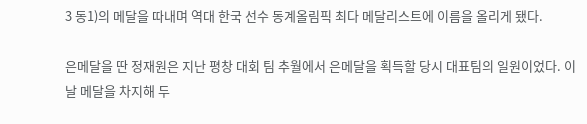3 동1)의 메달을 따내며 역대 한국 선수 동계올림픽 최다 메달리스트에 이름을 올리게 됐다.

은메달을 딴 정재원은 지난 평창 대회 팀 추월에서 은메달을 획득할 당시 대표팀의 일원이었다. 이날 메달을 차지해 두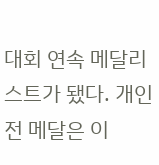대회 연속 메달리스트가 됐다. 개인전 메달은 이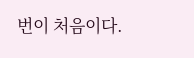번이 처음이다.